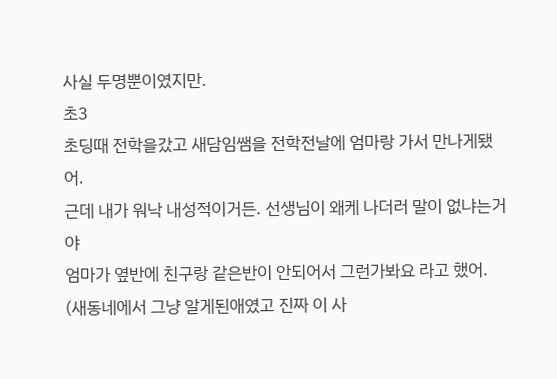사실 두명뿐이였지만.
초3
초딩때 전학을갔고 새담임쌤을 전학전날에 엄마랑 가서 만나게됐어.
근데 내가 워낙 내성적이거든. 선생님이 왜케 나더러 말이 없냐는거야
엄마가 옆반에 친구랑 같은반이 안되어서 그런가봐요 라고 했어. (새동네에서 그냥 알게된애였고 진짜 이 사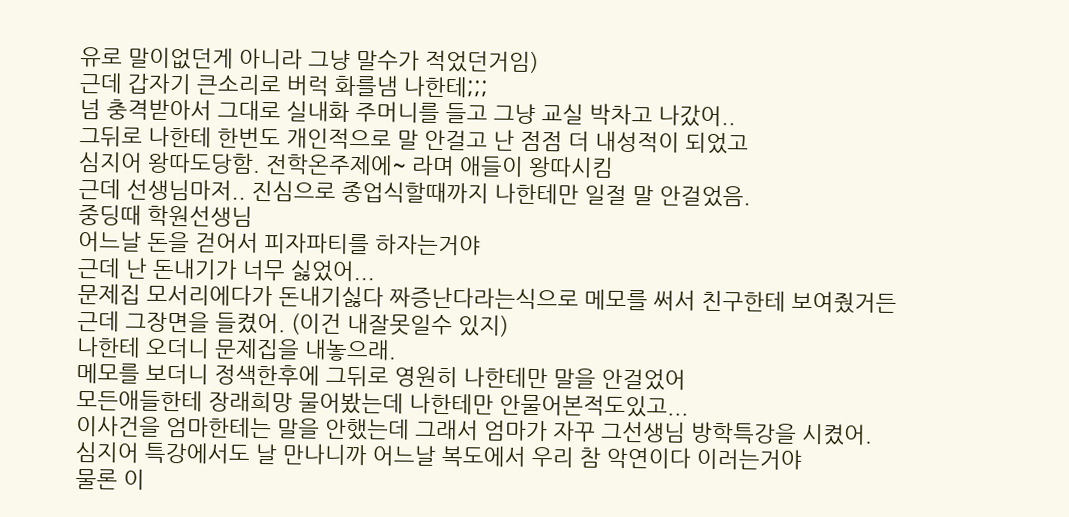유로 말이없던게 아니라 그냥 말수가 적었던거임)
근데 갑자기 큰소리로 버럭 화를냄 나한테;;;
넘 충격받아서 그대로 실내화 주머니를 들고 그냥 교실 박차고 나갔어..
그뒤로 나한테 한번도 개인적으로 말 안걸고 난 점점 더 내성적이 되었고
심지어 왕따도당함. 전학온주제에~ 라며 애들이 왕따시킴
근데 선생님마저.. 진심으로 종업식할때까지 나한테만 일절 말 안걸었음.
중딩때 학원선생님
어느날 돈을 걷어서 피자파티를 하자는거야
근데 난 돈내기가 너무 싫었어...
문제집 모서리에다가 돈내기싫다 짜증난다라는식으로 메모를 써서 친구한테 보여줬거든
근데 그장면을 들켰어. (이건 내잘못일수 있지)
나한테 오더니 문제집을 내놓으래.
메모를 보더니 정색한후에 그뒤로 영원히 나한테만 말을 안걸었어
모든애들한테 장래희망 물어봤는데 나한테만 안물어본적도있고...
이사건을 엄마한테는 말을 안했는데 그래서 엄마가 자꾸 그선생님 방학특강을 시켰어.
심지어 특강에서도 날 만나니까 어느날 복도에서 우리 참 악연이다 이러는거야
물론 이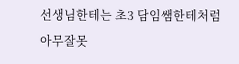선생님한테는 초3 담임쌤한테처럼 아무잘못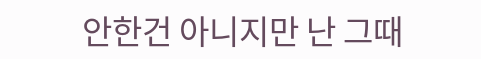안한건 아니지만 난 그때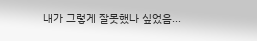내가 그렇게 잘못했나 싶었음...